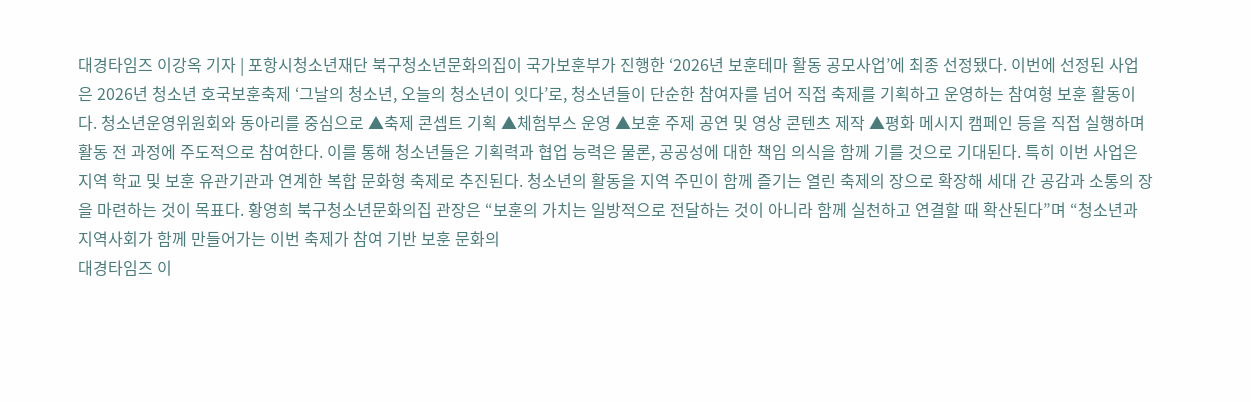대경타임즈 이강옥 기자 | 포항시청소년재단 북구청소년문화의집이 국가보훈부가 진행한 ‘2026년 보훈테마 활동 공모사업’에 최종 선정됐다. 이번에 선정된 사업은 2026년 청소년 호국보훈축제 ‘그날의 청소년, 오늘의 청소년이 잇다’로, 청소년들이 단순한 참여자를 넘어 직접 축제를 기획하고 운영하는 참여형 보훈 활동이다. 청소년운영위원회와 동아리를 중심으로 ▲축제 콘셉트 기획 ▲체험부스 운영 ▲보훈 주제 공연 및 영상 콘텐츠 제작 ▲평화 메시지 캠페인 등을 직접 실행하며 활동 전 과정에 주도적으로 참여한다. 이를 통해 청소년들은 기획력과 협업 능력은 물론, 공공성에 대한 책임 의식을 함께 기를 것으로 기대된다. 특히 이번 사업은 지역 학교 및 보훈 유관기관과 연계한 복합 문화형 축제로 추진된다. 청소년의 활동을 지역 주민이 함께 즐기는 열린 축제의 장으로 확장해 세대 간 공감과 소통의 장을 마련하는 것이 목표다. 황영희 북구청소년문화의집 관장은 “보훈의 가치는 일방적으로 전달하는 것이 아니라 함께 실천하고 연결할 때 확산된다”며 “청소년과 지역사회가 함께 만들어가는 이번 축제가 참여 기반 보훈 문화의
대경타임즈 이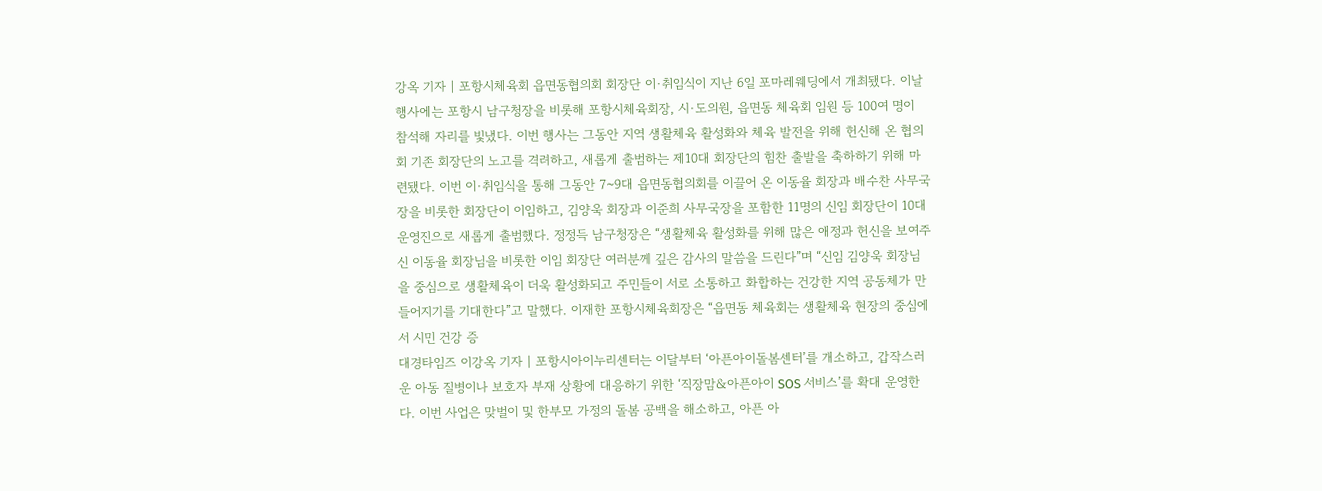강옥 기자 | 포항시체육회 읍면동협의회 회장단 이·취임식이 지난 6일 포마레웨딩에서 개최됐다. 이날 행사에는 포항시 남구청장을 비롯해 포항시체육회장, 시·도의원, 읍면동 체육회 임원 등 100여 명이 참석해 자리를 빛냈다. 이번 행사는 그동안 지역 생활체육 활성화와 체육 발전을 위해 헌신해 온 협의회 기존 회장단의 노고를 격려하고, 새롭게 출범하는 제10대 회장단의 힘찬 출발을 축하하기 위해 마련됐다. 이번 이·취임식을 통해 그동안 7~9대 읍면동협의회를 이끌어 온 이동율 회장과 배수찬 사무국장을 비롯한 회장단이 이임하고, 김양욱 회장과 이준희 사무국장을 포함한 11명의 신임 회장단이 10대 운영진으로 새롭게 출범했다. 정정득 남구청장은 “생활체육 활성화를 위해 많은 애정과 헌신을 보여주신 이동율 회장님을 비롯한 이임 회장단 여러분께 깊은 감사의 말씀을 드린다”며 “신임 김양욱 회장님을 중심으로 생활체육이 더욱 활성화되고 주민들이 서로 소통하고 화합하는 건강한 지역 공동체가 만들어지기를 기대한다”고 말했다. 이재한 포항시체육회장은 “읍면동 체육회는 생활체육 현장의 중심에서 시민 건강 증
대경타임즈 이강옥 기자 | 포항시아이누리센터는 이달부터 ‘아픈아이돌봄센터’를 개소하고, 갑작스러운 아동 질병이나 보호자 부재 상황에 대응하기 위한 ‘직장맘&아픈아이 SOS 서비스’를 확대 운영한다. 이번 사업은 맞벌이 및 한부모 가정의 돌봄 공백을 해소하고, 아픈 아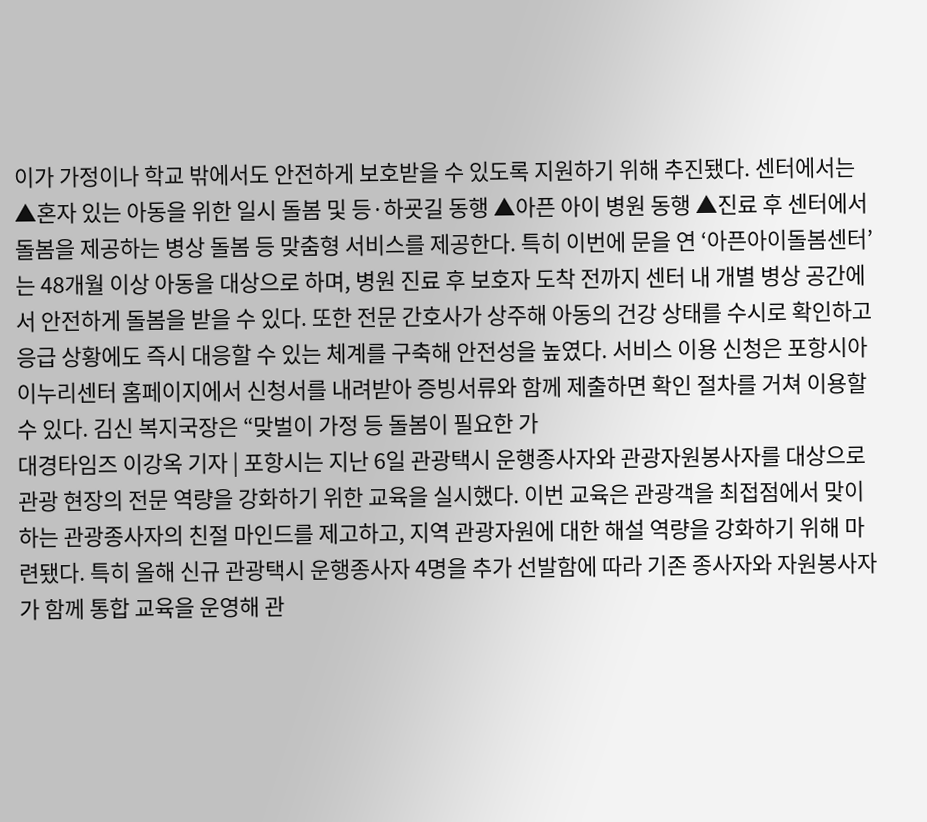이가 가정이나 학교 밖에서도 안전하게 보호받을 수 있도록 지원하기 위해 추진됐다. 센터에서는 ▲혼자 있는 아동을 위한 일시 돌봄 및 등·하굣길 동행 ▲아픈 아이 병원 동행 ▲진료 후 센터에서 돌봄을 제공하는 병상 돌봄 등 맞춤형 서비스를 제공한다. 특히 이번에 문을 연 ‘아픈아이돌봄센터’는 48개월 이상 아동을 대상으로 하며, 병원 진료 후 보호자 도착 전까지 센터 내 개별 병상 공간에서 안전하게 돌봄을 받을 수 있다. 또한 전문 간호사가 상주해 아동의 건강 상태를 수시로 확인하고 응급 상황에도 즉시 대응할 수 있는 체계를 구축해 안전성을 높였다. 서비스 이용 신청은 포항시아이누리센터 홈페이지에서 신청서를 내려받아 증빙서류와 함께 제출하면 확인 절차를 거쳐 이용할 수 있다. 김신 복지국장은 “맞벌이 가정 등 돌봄이 필요한 가
대경타임즈 이강옥 기자 | 포항시는 지난 6일 관광택시 운행종사자와 관광자원봉사자를 대상으로 관광 현장의 전문 역량을 강화하기 위한 교육을 실시했다. 이번 교육은 관광객을 최접점에서 맞이하는 관광종사자의 친절 마인드를 제고하고, 지역 관광자원에 대한 해설 역량을 강화하기 위해 마련됐다. 특히 올해 신규 관광택시 운행종사자 4명을 추가 선발함에 따라 기존 종사자와 자원봉사자가 함께 통합 교육을 운영해 관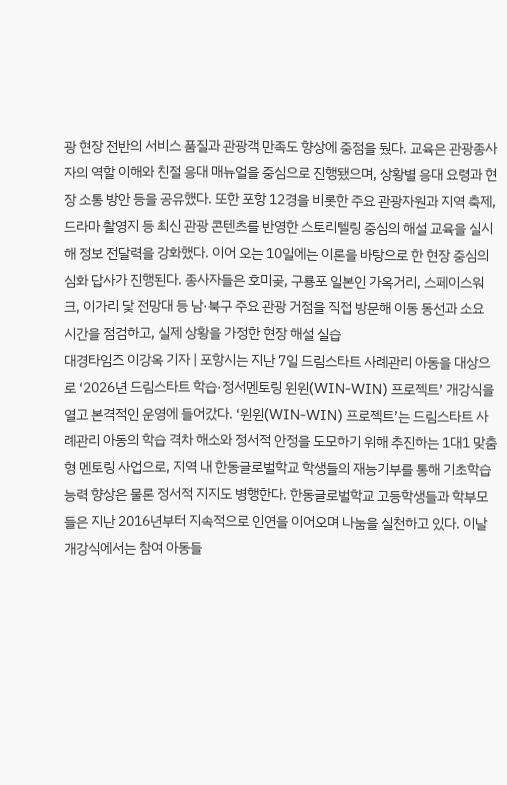광 현장 전반의 서비스 품질과 관광객 만족도 향상에 중점을 뒀다. 교육은 관광종사자의 역할 이해와 친절 응대 매뉴얼을 중심으로 진행됐으며, 상황별 응대 요령과 현장 소통 방안 등을 공유했다. 또한 포항 12경을 비롯한 주요 관광자원과 지역 축제, 드라마 촬영지 등 최신 관광 콘텐츠를 반영한 스토리텔링 중심의 해설 교육을 실시해 정보 전달력을 강화했다. 이어 오는 10일에는 이론을 바탕으로 한 현장 중심의 심화 답사가 진행된다. 종사자들은 호미곶, 구룡포 일본인 가옥거리, 스페이스워크, 이가리 닻 전망대 등 남·북구 주요 관광 거점을 직접 방문해 이동 동선과 소요 시간을 점검하고, 실제 상황을 가정한 현장 해설 실습
대경타임즈 이강옥 기자 | 포항시는 지난 7일 드림스타트 사례관리 아동을 대상으로 ‘2026년 드림스타트 학습·정서멘토링 윈윈(WIN-WIN) 프로젝트’ 개강식을 열고 본격적인 운영에 들어갔다. ‘윈윈(WIN-WIN) 프로젝트’는 드림스타트 사례관리 아동의 학습 격차 해소와 정서적 안정을 도모하기 위해 추진하는 1대1 맞춤형 멘토링 사업으로, 지역 내 한동글로벌학교 학생들의 재능기부를 통해 기초학습 능력 향상은 물론 정서적 지지도 병행한다. 한동글로벌학교 고등학생들과 학부모들은 지난 2016년부터 지속적으로 인연을 이어오며 나눔을 실천하고 있다. 이날 개강식에서는 참여 아동들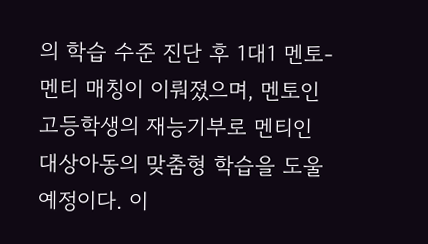의 학습 수준 진단 후 1대1 멘토-멘티 매칭이 이뤄졌으며, 멘토인 고등학생의 재능기부로 멘티인 대상아동의 맞춤형 학습을 도울 예정이다. 이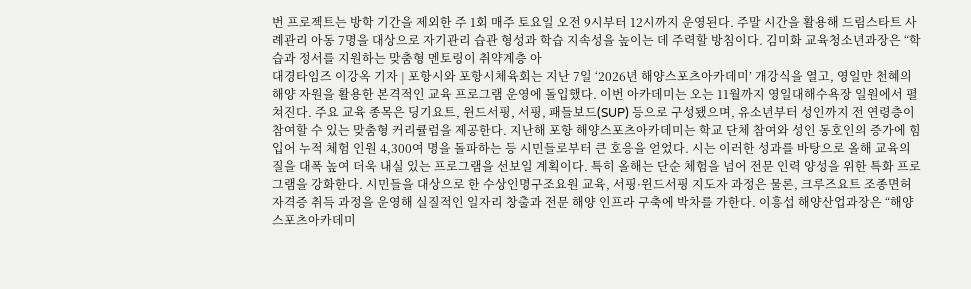번 프로젝트는 방학 기간을 제외한 주 1회 매주 토요일 오전 9시부터 12시까지 운영된다. 주말 시간을 활용해 드림스타트 사례관리 아동 7명을 대상으로 자기관리 습관 형성과 학습 지속성을 높이는 데 주력할 방침이다. 김미화 교육청소년과장은 “학습과 정서를 지원하는 맞춤형 멘토링이 취약계층 아
대경타임즈 이강옥 기자 | 포항시와 포항시체육회는 지난 7일 ‘2026년 해양스포츠아카데미’ 개강식을 열고, 영일만 천혜의 해양 자원을 활용한 본격적인 교육 프로그램 운영에 돌입했다. 이번 아카데미는 오는 11월까지 영일대해수욕장 일원에서 펼쳐진다. 주요 교육 종목은 딩기요트, 윈드서핑, 서핑, 패들보드(SUP) 등으로 구성됐으며, 유소년부터 성인까지 전 연령층이 참여할 수 있는 맞춤형 커리큘럼을 제공한다. 지난해 포항 해양스포츠아카데미는 학교 단체 참여와 성인 동호인의 증가에 힘입어 누적 체험 인원 4,300여 명을 돌파하는 등 시민들로부터 큰 호응을 얻었다. 시는 이러한 성과를 바탕으로 올해 교육의 질을 대폭 높여 더욱 내실 있는 프로그램을 선보일 계획이다. 특히 올해는 단순 체험을 넘어 전문 인력 양성을 위한 특화 프로그램을 강화한다. 시민들을 대상으로 한 수상인명구조요원 교육, 서핑·윈드서핑 지도자 과정은 물론, 크루즈요트 조종면허 자격증 취득 과정을 운영해 실질적인 일자리 창출과 전문 해양 인프라 구축에 박차를 가한다. 이흥섭 해양산업과장은 “해양스포츠아카데미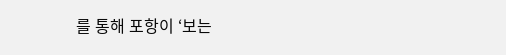를 통해 포항이 ‘보는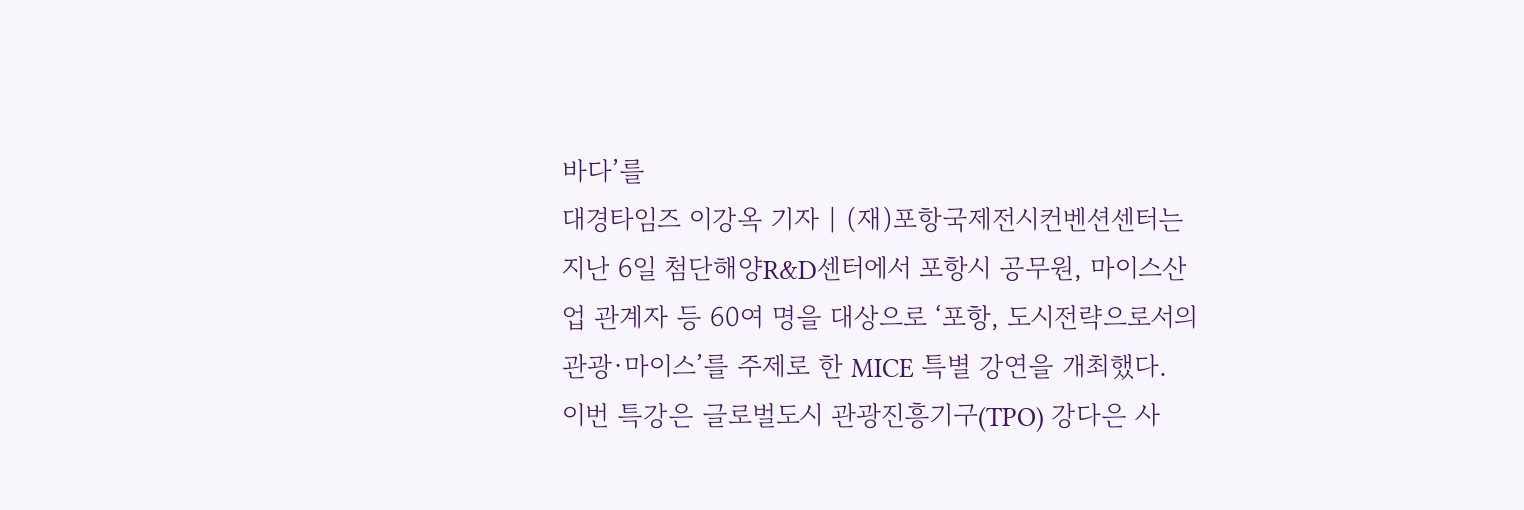바다’를
대경타임즈 이강옥 기자 | (재)포항국제전시컨벤션센터는 지난 6일 첨단해양R&D센터에서 포항시 공무원, 마이스산업 관계자 등 60여 명을 대상으로 ‘포항, 도시전략으로서의 관광·마이스’를 주제로 한 MICE 특별 강연을 개최했다. 이번 특강은 글로벌도시 관광진흥기구(TPO) 강다은 사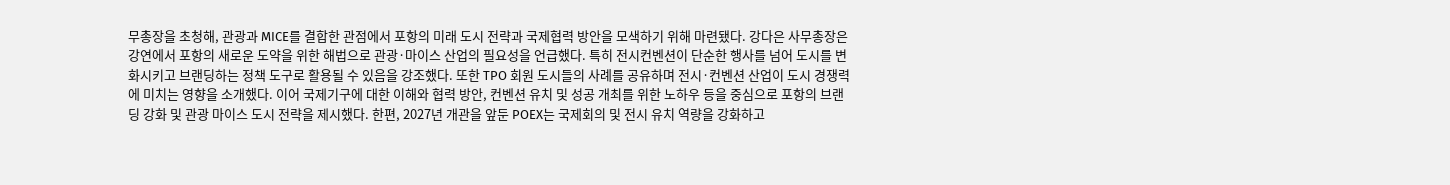무총장을 초청해, 관광과 MICE를 결합한 관점에서 포항의 미래 도시 전략과 국제협력 방안을 모색하기 위해 마련됐다. 강다은 사무총장은 강연에서 포항의 새로운 도약을 위한 해법으로 관광·마이스 산업의 필요성을 언급했다. 특히 전시컨벤션이 단순한 행사를 넘어 도시를 변화시키고 브랜딩하는 정책 도구로 활용될 수 있음을 강조했다. 또한 TPO 회원 도시들의 사례를 공유하며 전시·컨벤션 산업이 도시 경쟁력에 미치는 영향을 소개했다. 이어 국제기구에 대한 이해와 협력 방안, 컨벤션 유치 및 성공 개최를 위한 노하우 등을 중심으로 포항의 브랜딩 강화 및 관광 마이스 도시 전략을 제시했다. 한편, 2027년 개관을 앞둔 POEX는 국제회의 및 전시 유치 역량을 강화하고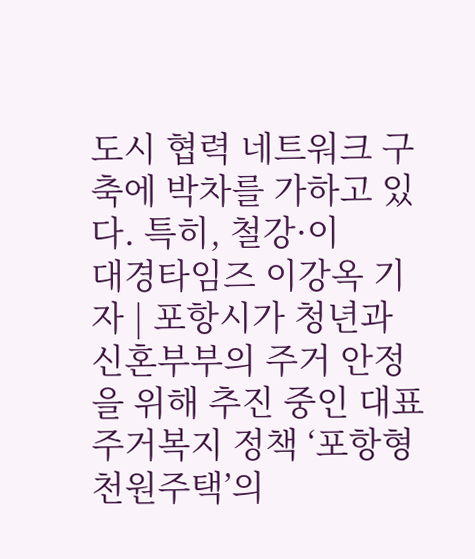도시 협력 네트워크 구축에 박차를 가하고 있다. 특히, 철강·이
대경타임즈 이강옥 기자 | 포항시가 청년과 신혼부부의 주거 안정을 위해 추진 중인 대표 주거복지 정책 ‘포항형 천원주택’의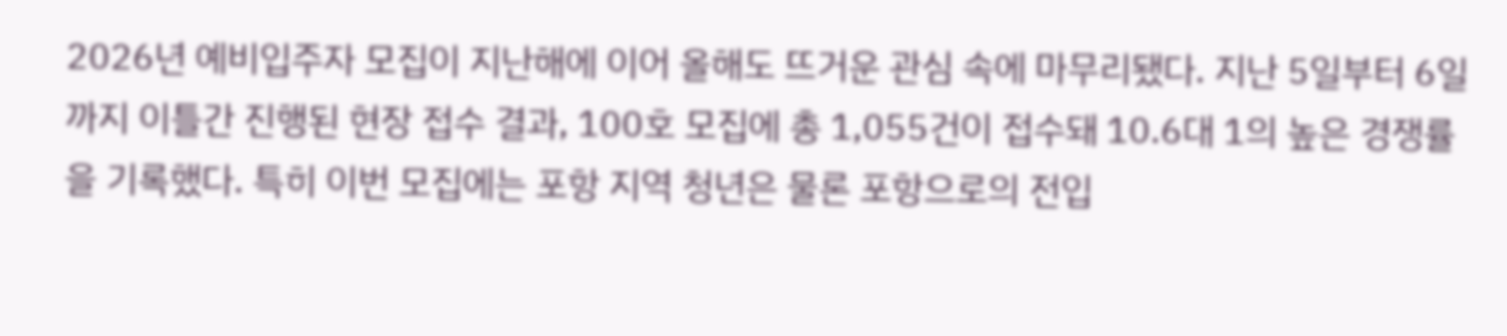2026년 예비입주자 모집이 지난해에 이어 올해도 뜨거운 관심 속에 마무리됐다. 지난 5일부터 6일까지 이틀간 진행된 현장 접수 결과, 100호 모집에 총 1,055건이 접수돼 10.6대 1의 높은 경쟁률을 기록했다. 특히 이번 모집에는 포항 지역 청년은 물론 포항으로의 전입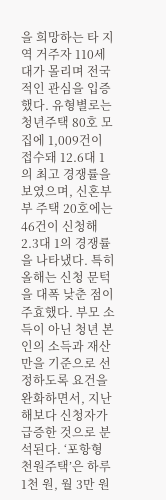을 희망하는 타 지역 거주자 110세대가 몰리며 전국적인 관심을 입증했다. 유형별로는 청년주택 80호 모집에 1,009건이 접수돼 12.6대 1의 최고 경쟁률을 보였으며, 신혼부부 주택 20호에는 46건이 신청해 2.3대 1의 경쟁률을 나타냈다. 특히 올해는 신청 문턱을 대폭 낮춘 점이 주효했다. 부모 소득이 아닌 청년 본인의 소득과 재산만을 기준으로 선정하도록 요건을 완화하면서, 지난해보다 신청자가 급증한 것으로 분석된다. ‘포항형 천원주택’은 하루 1천 원, 월 3만 원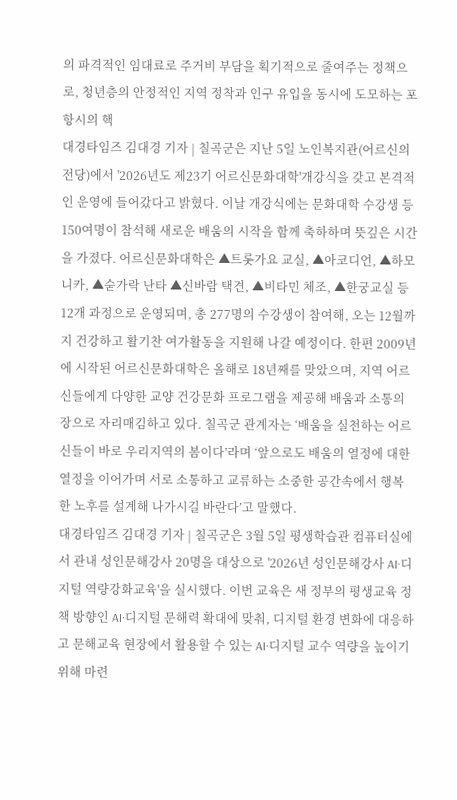의 파격적인 임대료로 주거비 부담을 획기적으로 줄여주는 정책으로, 청년층의 안정적인 지역 정착과 인구 유입을 동시에 도모하는 포항시의 핵
대경타임즈 김대경 기자 | 칠곡군은 지난 5일 노인복지관(어르신의 전당)에서 '2026년도 제23기 어르신문화대학'개강식을 갖고 본격적인 운영에 들어갔다고 밝혔다. 이날 개강식에는 문화대학 수강생 등 150여명이 참석해 새로운 배움의 시작을 함께 축하하며 뜻깊은 시간을 가졌다. 어르신문화대학은 ▲트롯가요 교실, ▲아코디언, ▲하모니카, ▲숟가락 난타 ▲신바람 택견, ▲비타민 체조, ▲한궁교실 등 12개 과정으로 운영되며, 총 277명의 수강생이 참여해, 오는 12월까지 건강하고 활기찬 여가활동을 지원해 나갈 예정이다. 한편 2009년에 시작된 어르신문화대학은 올해로 18년째를 맞았으며, 지역 어르신들에게 다양한 교양 건강문화 프로그램을 제공해 배움과 소통의 장으로 자리매김하고 있다. 칠곡군 관계자는 ‘배움을 실천하는 어르신들이 바로 우리지역의 봄이다’라며 ‘앞으로도 배움의 열정에 대한 열정을 이어가며 서로 소통하고 교류하는 소중한 공간속에서 행복한 노후를 설계해 나가시길 바란다’고 말했다.
대경타임즈 김대경 기자 | 칠곡군은 3월 5일 평생학습관 컴퓨터실에서 관내 성인문해강사 20명을 대상으로 '2026년 성인문해강사 AI·디지털 역량강화교육'을 실시했다. 이번 교육은 새 정부의 평생교육 정책 방향인 AI·디지털 문해력 확대에 맞춰, 디지털 환경 변화에 대응하고 문해교육 현장에서 활용할 수 있는 AI·디지털 교수 역량을 높이기 위해 마련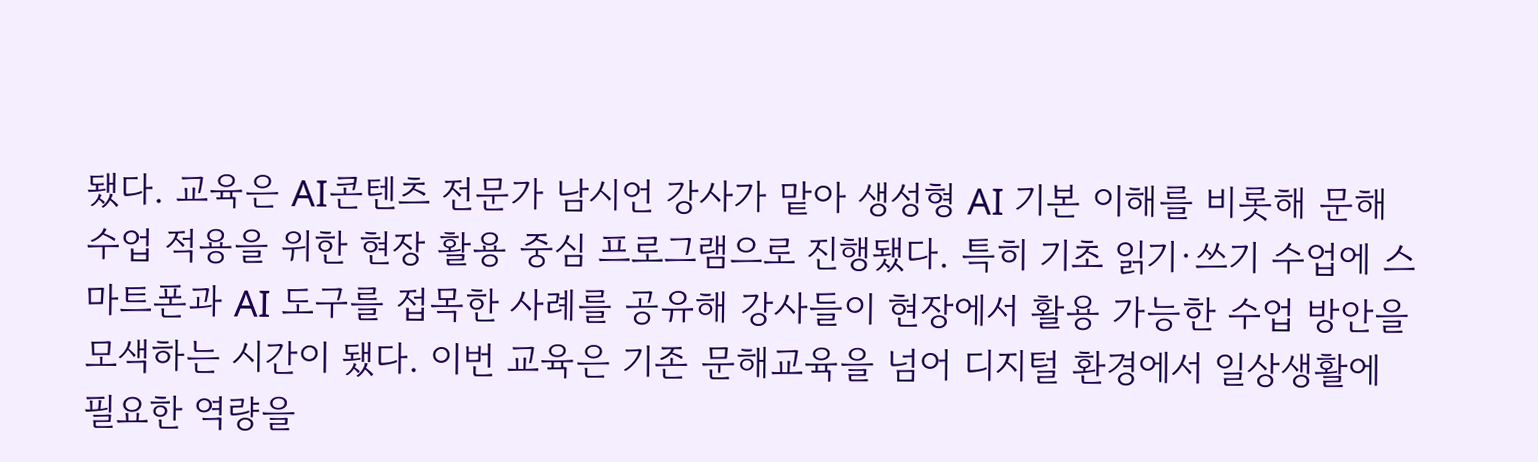됐다. 교육은 AI콘텐츠 전문가 남시언 강사가 맡아 생성형 AI 기본 이해를 비롯해 문해수업 적용을 위한 현장 활용 중심 프로그램으로 진행됐다. 특히 기초 읽기·쓰기 수업에 스마트폰과 AI 도구를 접목한 사례를 공유해 강사들이 현장에서 활용 가능한 수업 방안을 모색하는 시간이 됐다. 이번 교육은 기존 문해교육을 넘어 디지털 환경에서 일상생활에 필요한 역량을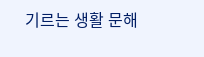기르는 생활 문해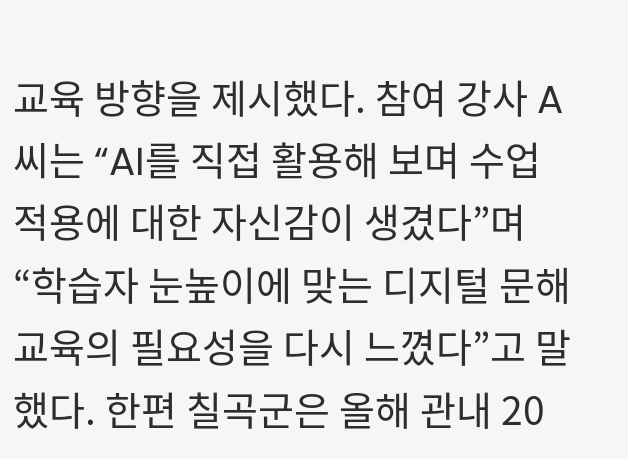교육 방향을 제시했다. 참여 강사 A씨는 “AI를 직접 활용해 보며 수업 적용에 대한 자신감이 생겼다”며 “학습자 눈높이에 맞는 디지털 문해교육의 필요성을 다시 느꼈다”고 말했다. 한편 칠곡군은 올해 관내 20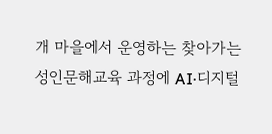개 마을에서 운영하는 찾아가는 성인문해교육 과정에 AI·디지털